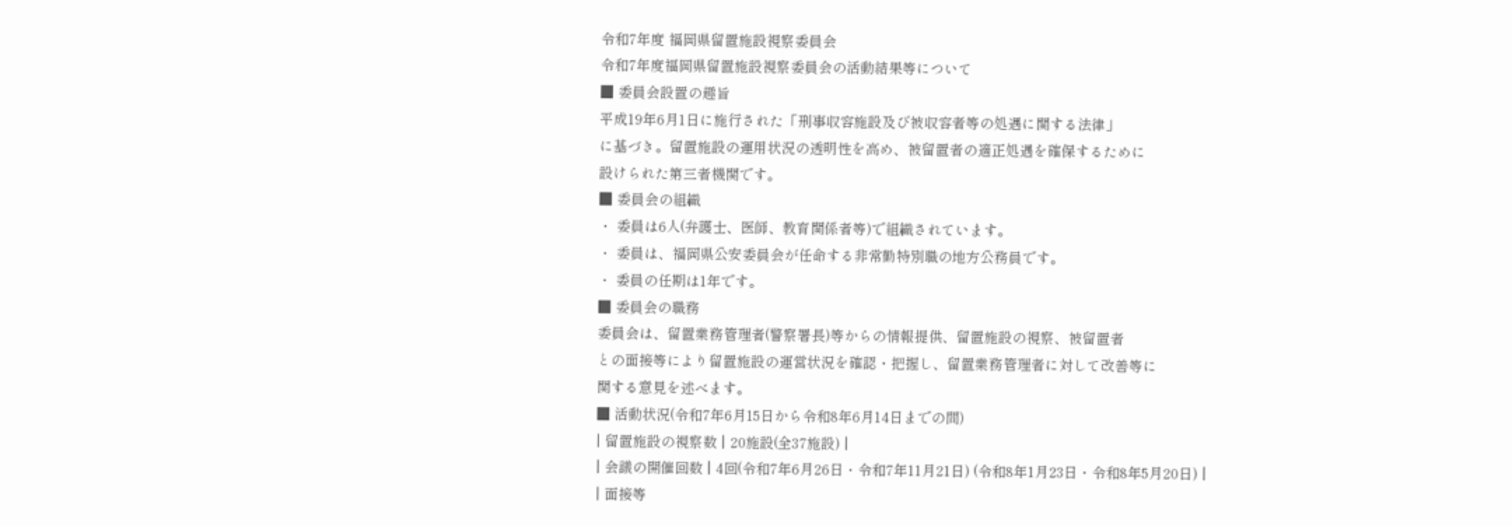令和7年度 福岡県留置施設視察委員会
令和7年度福岡県留置施設視察委員会の活動結果等について
■ 委員会設置の趣旨
平成19年6月1日に施行された「刑事収容施設及び被収容者等の処遇に関する法律」
に基づき。留置施設の運用状況の透明性を高め、被留置者の適正処遇を確保するために
設けられた第三者機関です。
■ 委員会の組織
・ 委員は6人(弁護士、医師、教育関係者等)で組織されています。
・ 委員は、福岡県公安委員会が任命する非常勤特別職の地方公務員です。
・ 委員の任期は1年です。
■ 委員会の職務
委員会は、留置業務管理者(警察署長)等からの情報提供、留置施設の視察、被留置者
との面接等により留置施設の運営状況を確認・把握し、留置業務管理者に対して改善等に
関する意見を述べます。
■ 活動状況(令和7年6月15日から令和8年6月14日までの間)
| 留置施設の視察数 | 20施設(全37施設) |
| 会議の開催回数 | 4回(令和7年6月26日・令和7年11月21日) (令和8年1月23日・令和8年5月20日) |
| 面接等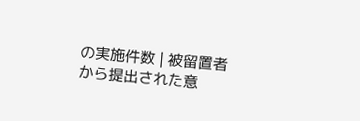の実施件数 | 被留置者から提出された意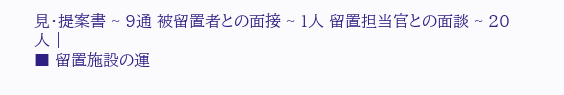見・提案書 ~ 9通 被留置者との面接 ~ 1人 留置担当官との面談 ~ 20人 |
■ 留置施設の運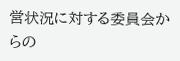営状況に対する委員会からの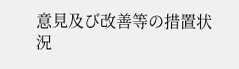意見及び改善等の措置状況